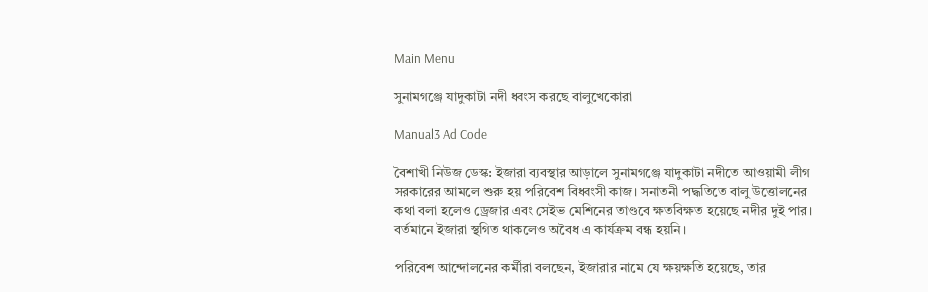Main Menu

সুনামগঞ্জে যাদুকাটা নদী ধ্বংস করছে বালুখেকোরা

Manual3 Ad Code

বৈশাখী নিউজ ডেস্ক: ইজারা ব্যবস্থার আড়ালে সুনামগঞ্জে যাদুকাটা নদীতে আওয়ামী লীগ সরকারের আমলে শুরু হয় পরিবেশ বিধ্বংসী কাজ। সনাতনী পদ্ধতিতে বালু উত্তোলনের কথা বলা হলেও ড্রেজার এবং সেইভ মেশিনের তাণ্ডবে ক্ষতবিক্ষত হয়েছে নদীর দুই পার। বর্তমানে ইজারা স্থগিত থাকলেও অবৈধ এ কার্যক্রম বন্ধ হয়নি।

পরিবেশ আন্দোলনের কর্মীরা বলছেন, ইজারার নামে যে ক্ষয়ক্ষতি হয়েছে, তার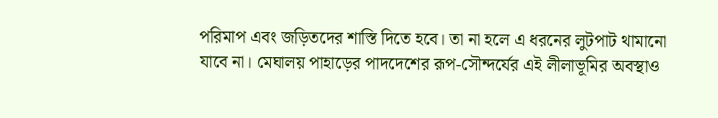পরিমাপ এবং জড়িতদের শাস্তি দিতে হবে। তা না হলে এ ধরনের লুটপাট থামানো যাবে না। মেঘালয় পাহাড়ের পাদদেশের রূপ-সৌন্দর্যের এই লীলাভূমির অবস্থাও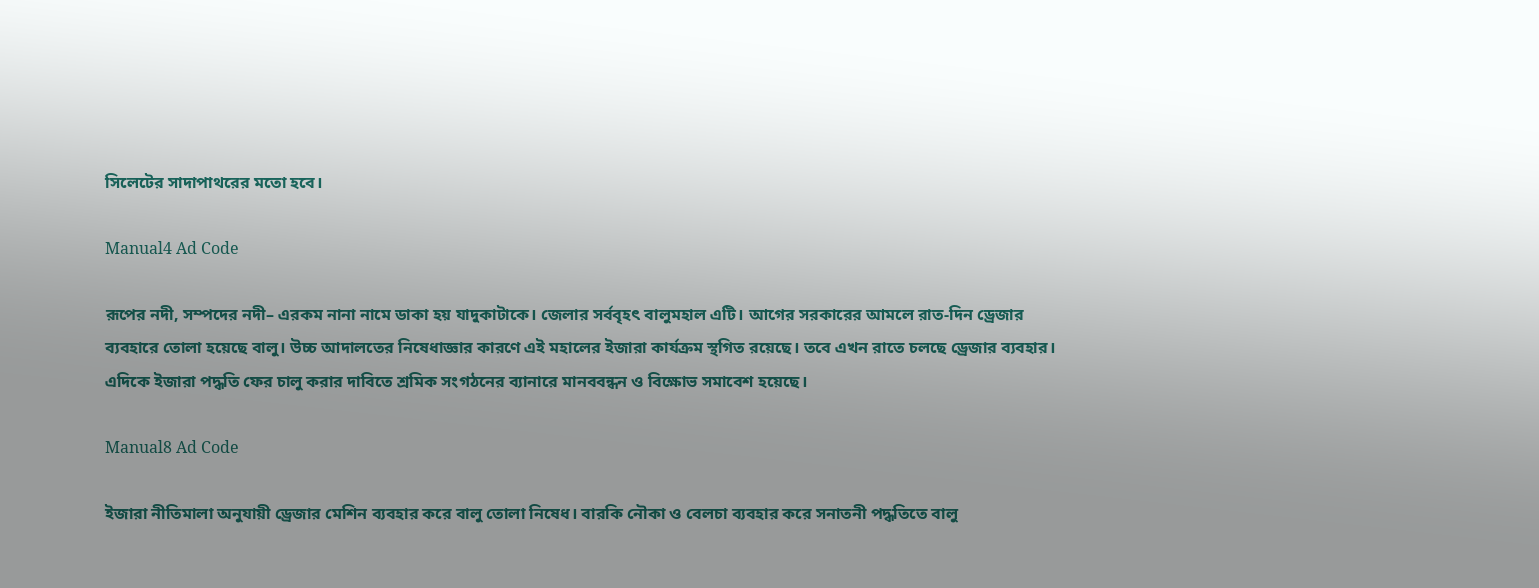সিলেটের সাদাপাথরের মতো হবে।

Manual4 Ad Code

রূপের নদী, সম্পদের নদী– এরকম নানা নামে ডাকা হয় যাদুকাটাকে। জেলার সর্ববৃহৎ বালুমহাল এটি। আগের সরকারের আমলে রাত-দিন ড্রেজার ব্যবহারে তোলা হয়েছে বালু। উচ্চ আদালতের নিষেধাজ্ঞার কারণে এই মহালের ইজারা কার্যক্রম স্থগিত রয়েছে। তবে এখন রাতে চলছে ড্রেজার ব্যবহার। এদিকে ইজারা পদ্ধতি ফের চালু করার দাবিতে শ্রমিক সংগঠনের ব্যানারে মানববন্ধন ও বিক্ষোভ সমাবেশ হয়েছে।

Manual8 Ad Code

ইজারা নীতিমালা অনুযায়ী ড্রেজার মেশিন ব্যবহার করে বালু তোলা নিষেধ। বারকি নৌকা ও বেলচা ব্যবহার করে সনাতনী পদ্ধতিতে বালু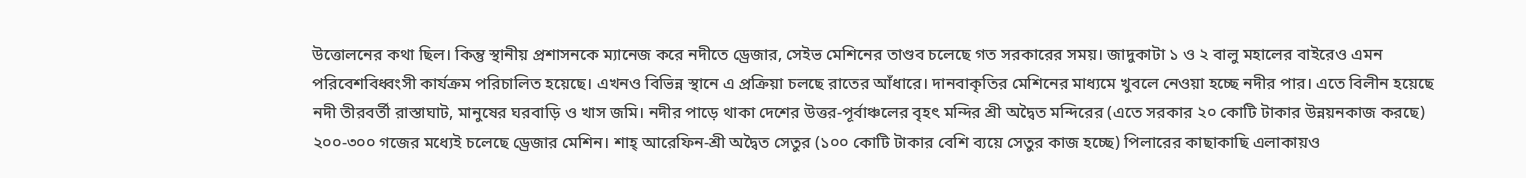উত্তোলনের কথা ছিল। কিন্তু স্থানীয় প্রশাসনকে ম্যানেজ করে নদীতে ড্রেজার, সেইভ মেশিনের তাণ্ডব চলেছে গত সরকারের সময়। জাদুকাটা ১ ও ২ বালু মহালের বাইরেও এমন পরিবেশবিধ্বংসী কার্যক্রম পরিচালিত হয়েছে। এখনও বিভিন্ন স্থানে এ প্রক্রিয়া চলছে রাতের আঁধারে। দানবাকৃতির মেশিনের মাধ্যমে খুবলে নেওয়া হচ্ছে নদীর পার। এতে বিলীন হয়েছে নদী তীরবর্তী রাস্তাঘাট, মানুষের ঘরবাড়ি ও খাস জমি। নদীর পাড়ে থাকা দেশের উত্তর-পূর্বাঞ্চলের বৃহৎ মন্দির শ্রী অদ্বৈত মন্দিরের (এতে সরকার ২০ কোটি টাকার উন্নয়নকাজ করছে) ২০০-৩০০ গজের মধ্যেই চলেছে ড্রেজার মেশিন। শাহ্‌ আরেফিন-শ্রী অদ্বৈত সেতুর (১০০ কোটি টাকার বেশি ব্যয়ে সেতুর কাজ হচ্ছে) পিলারের কাছাকাছি এলাকায়ও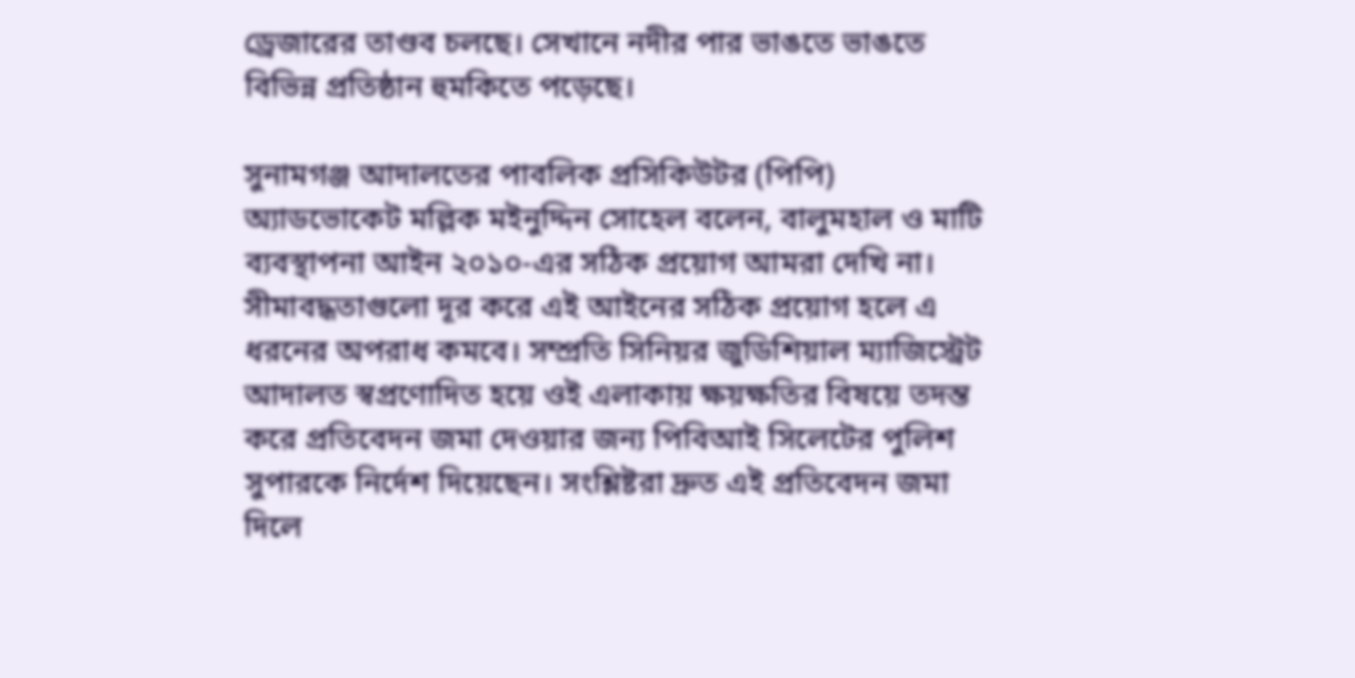ড্রেজারের তাণ্ডব চলছে। সেখানে নদীর পার ভাঙতে ভাঙতে বিভিন্ন প্রতিষ্ঠান হুমকিতে পড়েছে।

সুনামগঞ্জ আদালতের পাবলিক প্রসিকিউটর (পিপি) অ্যাডভোকেট মল্লিক মইনুদ্দিন সোহেল বলেন, বালুমহাল ও মাটি ব্যবস্থাপনা আইন ২০১০-এর সঠিক প্রয়োগ আমরা দেখি না। সীমাবদ্ধতাগুলো দূর করে এই আইনের সঠিক প্রয়োগ হলে এ ধরনের অপরাধ কমবে। সম্প্রতি সিনিয়র জুডিশিয়াল ম্যাজিস্ট্রেট আদালত স্বপ্রণোদিত হয়ে ওই এলাকায় ক্ষয়ক্ষতির বিষয়ে তদন্ত করে প্রতিবেদন জমা দেওয়ার জন্য পিবিআই সিলেটের পুলিশ সুপারকে নির্দেশ দিয়েছেন। সংশ্লিষ্টরা দ্রুত এই প্রতিবেদন জমা দিলে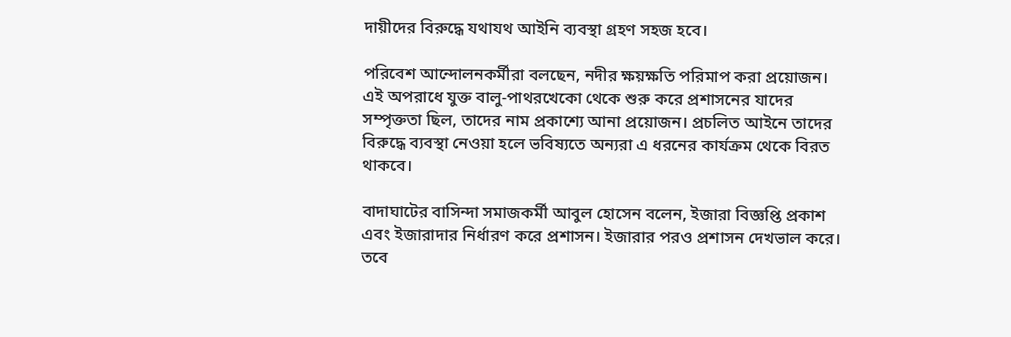দায়ীদের বিরুদ্ধে যথাযথ আইনি ব্যবস্থা গ্রহণ সহজ হবে।

পরিবেশ আন্দোলনকর্মীরা বলছেন, নদীর ক্ষয়ক্ষতি পরিমাপ করা প্রয়োজন। এই অপরাধে যুক্ত বালু-পাথরখেকো থেকে শুরু করে প্রশাসনের যাদের সম্পৃক্ততা ছিল, তাদের নাম প্রকাশ্যে আনা প্রয়োজন। প্রচলিত আইনে তাদের বিরুদ্ধে ব্যবস্থা নেওয়া হলে ভবিষ্যতে অন্যরা এ ধরনের কার্যক্রম থেকে বিরত থাকবে।

বাদাঘাটের বাসিন্দা সমাজকর্মী আবুল হোসেন বলেন, ইজারা বিজ্ঞপ্তি প্রকাশ এবং ইজারাদার নির্ধারণ করে প্রশাসন। ইজারার পরও প্রশাসন দেখভাল করে। তবে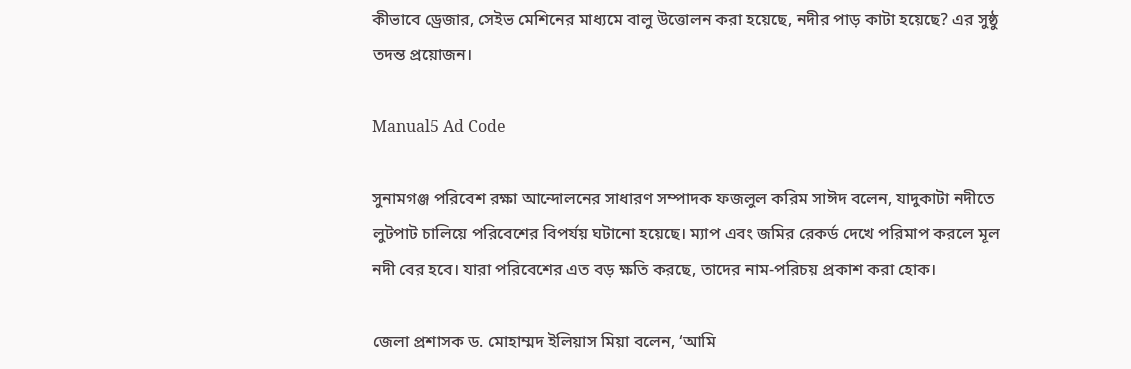কীভাবে ড্রেজার, সেইভ মেশিনের মাধ্যমে বালু উত্তোলন করা হয়েছে, নদীর পাড় কাটা হয়েছে? এর সুষ্ঠু তদন্ত প্রয়োজন।

Manual5 Ad Code

সুনামগঞ্জ পরিবেশ রক্ষা আন্দোলনের সাধারণ সম্পাদক ফজলুল করিম সাঈদ বলেন, যাদুকাটা নদীতে লুটপাট চালিয়ে পরিবেশের বিপর্যয় ঘটানো হয়েছে। ম্যাপ এবং জমির রেকর্ড দেখে পরিমাপ করলে মূল নদী বের হবে। যারা পরিবেশের এত বড় ক্ষতি করছে, তাদের নাম-পরিচয় প্রকাশ করা হোক।

জেলা প্রশাসক ড. মোহাম্মদ ইলিয়াস মিয়া বলেন, ‘আমি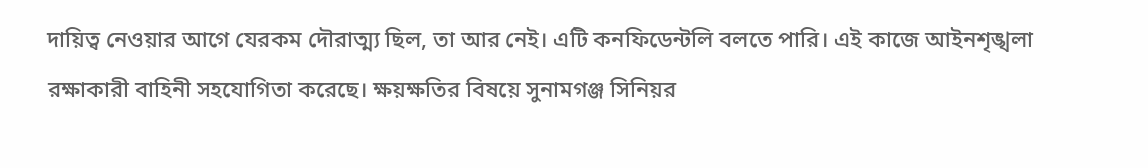দায়িত্ব নেওয়ার আগে যেরকম দৌরাত্ম্য ছিল, তা আর নেই। এটি কনফিডেন্টলি বলতে পারি। এই কাজে আইনশৃঙ্খলা রক্ষাকারী বাহিনী সহযোগিতা করেছে। ক্ষয়ক্ষতির বিষয়ে সুনামগঞ্জ সিনিয়র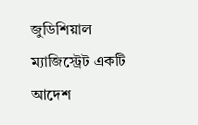জুডিশিয়াল ম্যাজিস্ট্রেট একটি আদেশ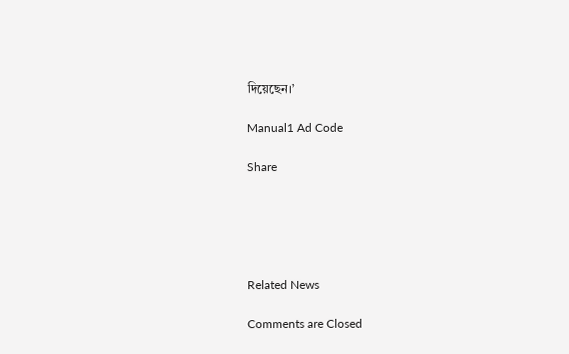দিয়েছেন।’

Manual1 Ad Code

Share





Related News

Comments are Closed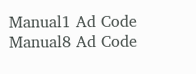Manual1 Ad Code
Manual8 Ad Code